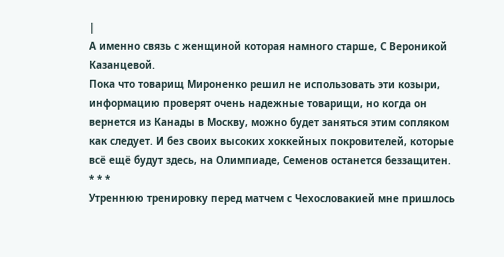|
А именно связь с женщиной которая намного старше, С Вероникой Казанцевой.
Пока что товарищ Мироненко решил не использовать эти козыри, информацию проверят очень надежные товарищи, но когда он вернется из Канады в Москву, можно будет заняться этим сопляком как следует. И без своих высоких хоккейных покровителей, которые всё ещё будут здесь, на Олимпиаде, Семенов останется беззащитен.
* * *
Утреннюю тренировку перед матчем с Чехословакией мне пришлось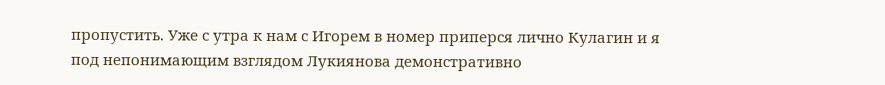пропустить. Уже с утра к нам с Игорем в номер приперся лично Кулагин и я под непонимающим взглядом Лукиянова демонстративно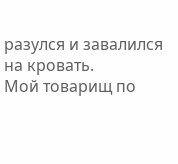разулся и завалился на кровать.
Мой товарищ по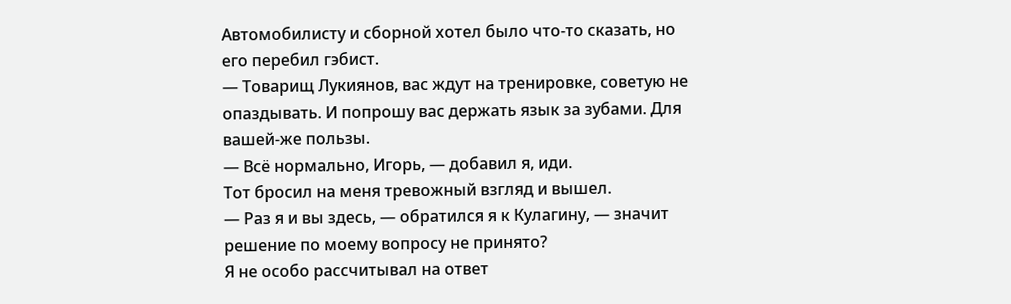Автомобилисту и сборной хотел было что-то сказать, но его перебил гэбист.
— Товарищ Лукиянов, вас ждут на тренировке, советую не опаздывать. И попрошу вас держать язык за зубами. Для вашей-же пользы.
— Всё нормально, Игорь, — добавил я, иди.
Тот бросил на меня тревожный взгляд и вышел.
— Раз я и вы здесь, — обратился я к Кулагину, — значит решение по моему вопросу не принято?
Я не особо рассчитывал на ответ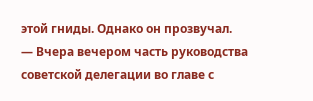этой гниды. Однако он прозвучал.
— Вчера вечером часть руководства советской делегации во главе с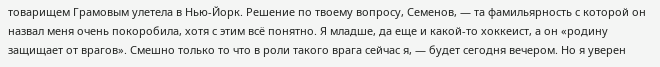товарищем Грамовым улетела в Нью-Йорк. Решение по твоему вопросу, Семенов, — та фамильярность с которой он назвал меня очень покоробила, хотя с этим всё понятно. Я младше, да еще и какой-то хоккеист, а он «родину защищает от врагов». Смешно только то что в роли такого врага сейчас я, — будет сегодня вечером. Но я уверен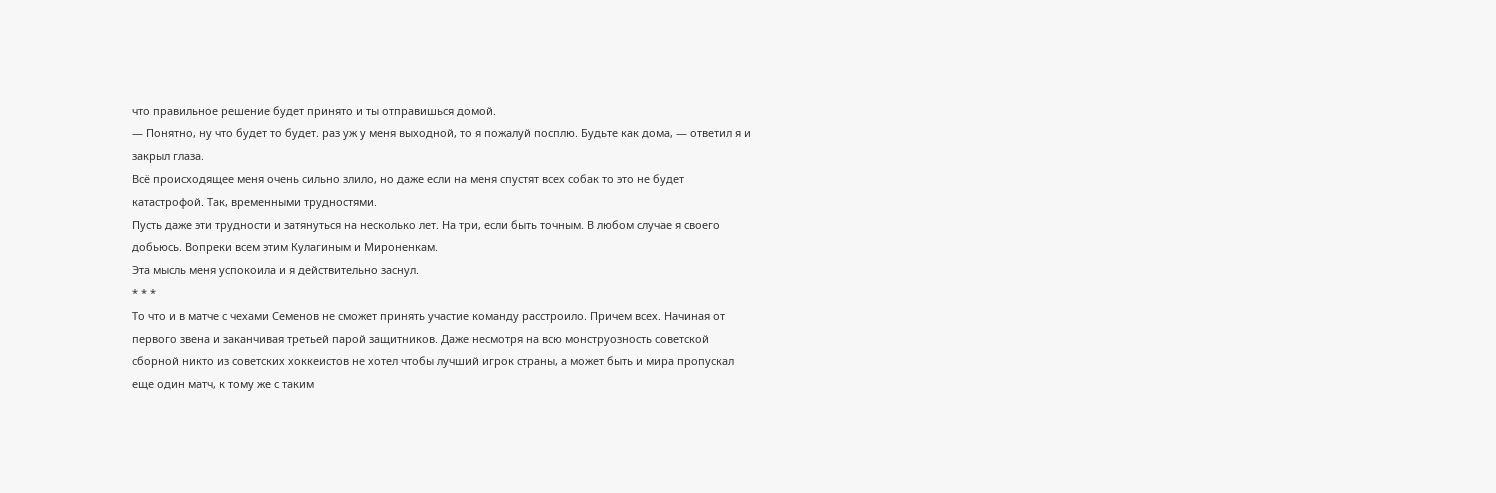что правильное решение будет принято и ты отправишься домой.
— Понятно, ну что будет то будет. раз уж у меня выходной, то я пожалуй посплю. Будьте как дома, — ответил я и закрыл глаза.
Всё происходящее меня очень сильно злило, но даже если на меня спустят всех собак то это не будет катастрофой. Так, временными трудностями.
Пусть даже эти трудности и затянуться на несколько лет. На три, если быть точным. В любом случае я своего добьюсь. Вопреки всем этим Кулагиным и Мироненкам.
Эта мысль меня успокоила и я действительно заснул.
* * *
То что и в матче с чехами Семенов не сможет принять участие команду расстроило. Причем всех. Начиная от первого звена и заканчивая третьей парой защитников. Даже несмотря на всю монструозность советской сборной никто из советских хоккеистов не хотел чтобы лучший игрок страны, а может быть и мира пропускал еще один матч, к тому же с таким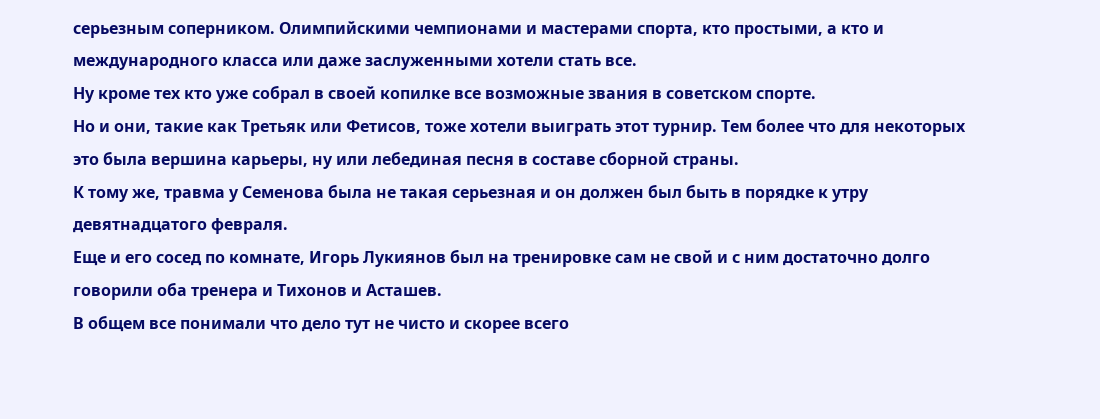серьезным соперником. Олимпийскими чемпионами и мастерами спорта, кто простыми, а кто и международного класса или даже заслуженными хотели стать все.
Ну кроме тех кто уже собрал в своей копилке все возможные звания в советском спорте.
Но и они, такие как Третьяк или Фетисов, тоже хотели выиграть этот турнир. Тем более что для некоторых это была вершина карьеры, ну или лебединая песня в составе сборной страны.
К тому же, травма у Семенова была не такая серьезная и он должен был быть в порядке к утру девятнадцатого февраля.
Еще и его сосед по комнате, Игорь Лукиянов был на тренировке сам не свой и с ним достаточно долго говорили оба тренера и Тихонов и Асташев.
В общем все понимали что дело тут не чисто и скорее всего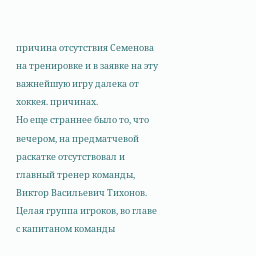причина отсутствия Семенова на тренировке и в заявке на эту важнейшую игру далека от хоккея. причинах.
Но еще страннее было то, что вечером, на предматчевой раскатке отсутствовал и главный тренер команды, Виктор Васильевич Тихонов.
Целая группа игроков, во главе с капитаном команды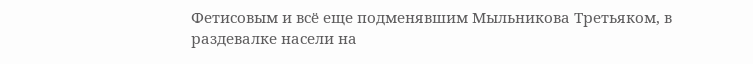Фетисовым и всё еще подменявшим Мыльникова Третьяком, в раздевалке насели на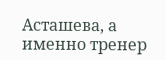Асташева, а именно тренер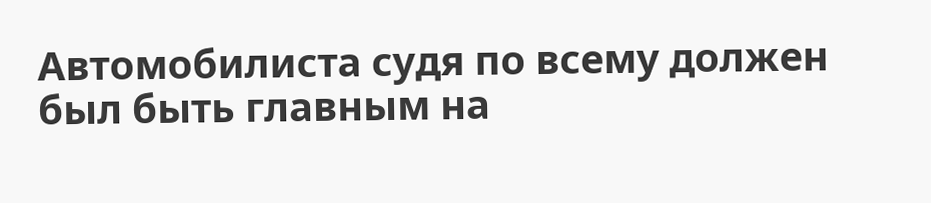Автомобилиста судя по всему должен был быть главным на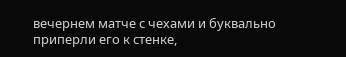вечернем матче с чехами и буквально приперли его к стенке,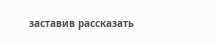заставив рассказать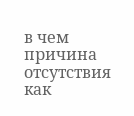в чем причина отсутствия как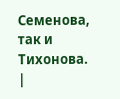Семенова, так и Тихонова. |